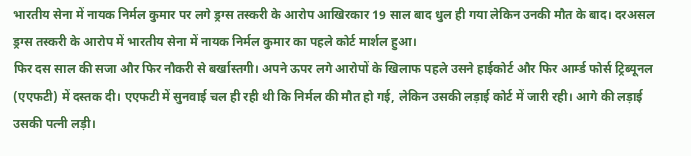भारतीय सेना में नायक निर्मल कुमार पर लगे ड्रग्स तस्करी के आरोप आखिरकार 19 साल बाद धुल ही गया लेकिन उनकी मौत के बाद। दरअसल ड्रग्स तस्करी के आरोप में भारतीय सेना में नायक निर्मल कुमार का पहले कोर्ट मार्शल हुआ।
फिर दस साल की सजा और फिर नौकरी से बर्खास्तगी। अपने ऊपर लगे आरोपों के खिलाफ पहले उसने हाईकोर्ट और फिर आर्म्ड फोर्स ट्रिब्यूनल (एएफटी) में दस्तक दी। एएफटी में सुनवाई चल ही रही थी कि निर्मल की मौत हो गई, लेकिन उसकी लड़ाई कोर्ट में जारी रही। आगे की लड़ाई उसकी पत्नी लड़ी।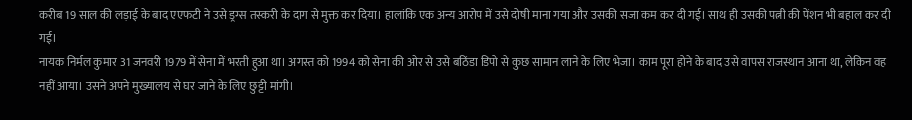करीब 19 साल की लड़ाई के बाद एएफटी ने उसे ड्रग्स तस्करी के दाग से मुक्त कर दिया। हालांकि एक अन्य आरोप में उसे दोषी माना गया और उसकी सजा कम कर दी गई। साथ ही उसकी पत्नी की पेंशन भी बहाल कर दी गई।
नायक निर्मल कुमार 31 जनवरी 1979 में सेना में भरती हुआ था। अगस्त को 1994 को सेना की ओर से उसे बठिंडा डिपो से कुछ सामान लाने के लिए भेजा। काम पूरा होने के बाद उसे वापस राजस्थान आना था, लेकिन वह नहीं आया। उसने अपने मुख्यालय से घर जाने के लिए छुट्टी मांगी।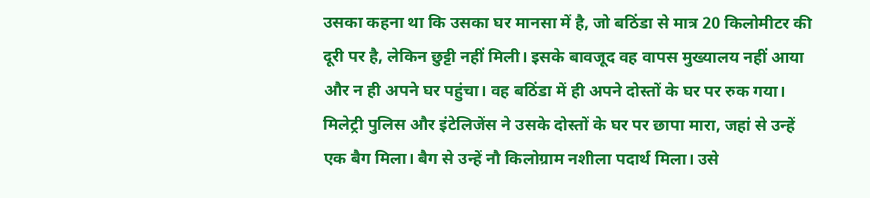उसका कहना था कि उसका घर मानसा में है, जो बठिंडा से मात्र 20 किलोमीटर की दूरी पर है, लेकिन छुट्टी नहीं मिली। इसके बावजूद वह वापस मुख्यालय नहीं आया और न ही अपने घर पहुंचा। वह बठिंडा में ही अपने दोस्तों के घर पर रुक गया।
मिलेट्री पुलिस और इंटेलिजेंस ने उसके दोस्तों के घर पर छापा मारा, जहां से उन्हें एक बैग मिला। बैग से उन्हें नौ किलोग्राम नशीला पदार्थ मिला। उसे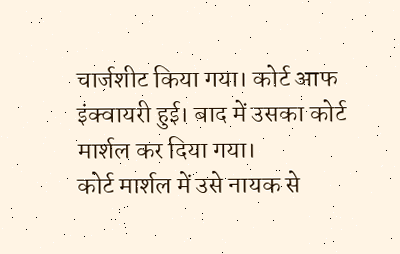चार्जशीट किया गया। कोर्ट आफ इंक्वायरी हुई। बाद में उसका कोर्ट मार्शल कर दिया गया।
कोर्ट मार्शल में उसे नायक से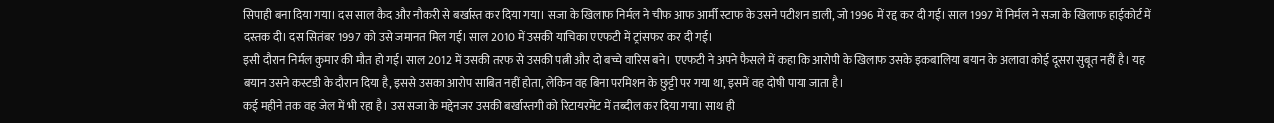सिपाही बना दिया गया। दस साल कैद और नौकरी से बर्खास्त कर दिया गया। सजा के खिलाफ निर्मल ने चीफ आफ आर्मी स्टाफ के उसने पटीशन डाली, जो 1996 में रद्द कर दी गई। साल 1997 में निर्मल ने सजा के खिलाफ हाईकोर्ट में दस्तक दी। दस सितंबर 1997 को उसे जमानत मिल गई। साल 2010 में उसकी याचिका एएफटी में ट्रांसफर कर दी गई।
इसी दौरान निर्मल कुमार की मौत हो गई। साल 2012 में उसकी तरफ से उसकी पत्नी और दो बच्चे वारिस बने। एएफटी ने अपने फैसले में कहा कि आरोपी के खिलाफ उसके इकबालिया बयान के अलावा कोई दूसरा सुबूत नहीं है। यह बयान उसने कस्टडी के दौरान दिया है, इससे उसका आरोप साबित नहीं होता, लेकिन वह बिना परमिशन के छुट्टी पर गया था, इसमें वह दोषी पाया जाता है।
कई महीने तक वह जेल में भी रहा है। उस सजा के मद्देनजर उसकी बर्खास्तगी को रिटायरमेंट में तब्दील कर दिया गया। साथ ही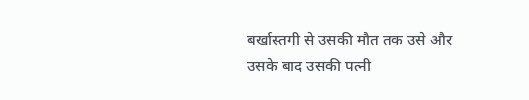बर्खास्तगी से उसकी मौत तक उसे और उसके बाद उसकी पत्नी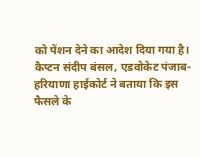को पेंशन देने का आदेश दिया गया है।
कैप्टन संदीप बंसल, एडवोकेट पंजाब-हरियाणा हाईकोर्ट ने बताया कि इस फैसले के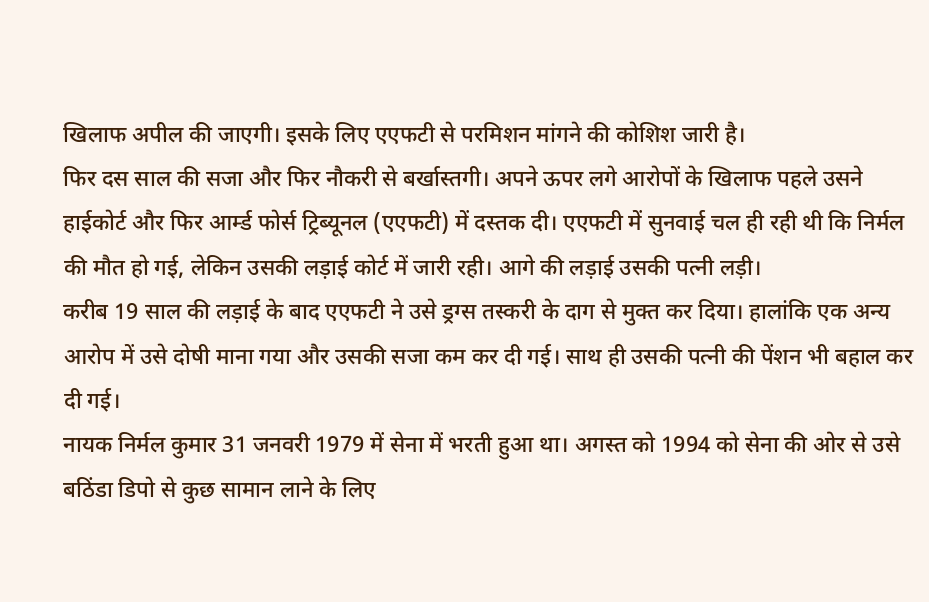खिलाफ अपील की जाएगी। इसके लिए एएफटी से परमिशन मांगने की कोशिश जारी है।
फिर दस साल की सजा और फिर नौकरी से बर्खास्तगी। अपने ऊपर लगे आरोपों के खिलाफ पहले उसने हाईकोर्ट और फिर आर्म्ड फोर्स ट्रिब्यूनल (एएफटी) में दस्तक दी। एएफटी में सुनवाई चल ही रही थी कि निर्मल की मौत हो गई, लेकिन उसकी लड़ाई कोर्ट में जारी रही। आगे की लड़ाई उसकी पत्नी लड़ी।
करीब 19 साल की लड़ाई के बाद एएफटी ने उसे ड्रग्स तस्करी के दाग से मुक्त कर दिया। हालांकि एक अन्य आरोप में उसे दोषी माना गया और उसकी सजा कम कर दी गई। साथ ही उसकी पत्नी की पेंशन भी बहाल कर दी गई।
नायक निर्मल कुमार 31 जनवरी 1979 में सेना में भरती हुआ था। अगस्त को 1994 को सेना की ओर से उसे बठिंडा डिपो से कुछ सामान लाने के लिए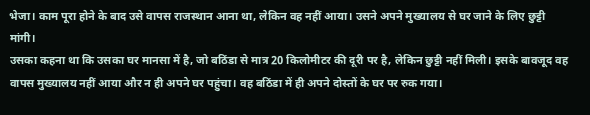भेजा। काम पूरा होने के बाद उसे वापस राजस्थान आना था, लेकिन वह नहीं आया। उसने अपने मुख्यालय से घर जाने के लिए छुट्टी मांगी।
उसका कहना था कि उसका घर मानसा में है, जो बठिंडा से मात्र 20 किलोमीटर की दूरी पर है, लेकिन छुट्टी नहीं मिली। इसके बावजूद वह वापस मुख्यालय नहीं आया और न ही अपने घर पहुंचा। वह बठिंडा में ही अपने दोस्तों के घर पर रुक गया।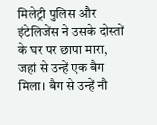मिलेट्री पुलिस और इंटेलिजेंस ने उसके दोस्तों के घर पर छापा मारा, जहां से उन्हें एक बैग मिला। बैग से उन्हें नौ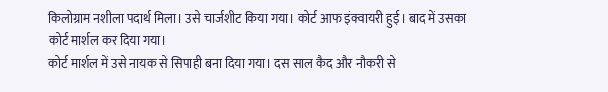किलोग्राम नशीला पदार्थ मिला। उसे चार्जशीट किया गया। कोर्ट आफ इंक्वायरी हुई। बाद में उसका कोर्ट मार्शल कर दिया गया।
कोर्ट मार्शल में उसे नायक से सिपाही बना दिया गया। दस साल कैद और नौकरी से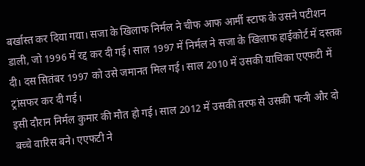बर्खास्त कर दिया गया। सजा के खिलाफ निर्मल ने चीफ आफ आर्मी स्टाफ के उसने पटीशन डाली, जो 1996 में रद्द कर दी गई। साल 1997 में निर्मल ने सजा के खिलाफ हाईकोर्ट में दस्तक दी। दस सितंबर 1997 को उसे जमानत मिल गई। साल 2010 में उसकी याचिका एएफटी में ट्रांसफर कर दी गई।
इसी दौरान निर्मल कुमार की मौत हो गई। साल 2012 में उसकी तरफ से उसकी पत्नी और दो बच्चे वारिस बने। एएफटी ने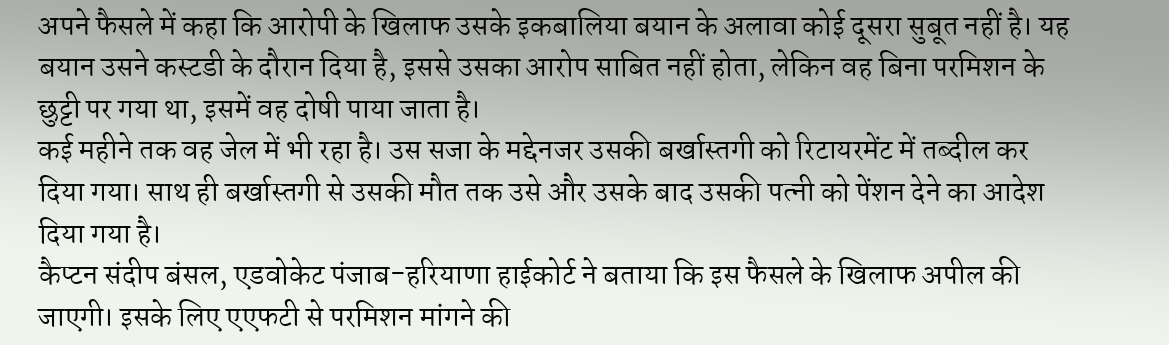अपने फैसले में कहा कि आरोपी के खिलाफ उसके इकबालिया बयान के अलावा कोई दूसरा सुबूत नहीं है। यह बयान उसने कस्टडी के दौरान दिया है, इससे उसका आरोप साबित नहीं होता, लेकिन वह बिना परमिशन के छुट्टी पर गया था, इसमें वह दोषी पाया जाता है।
कई महीने तक वह जेल में भी रहा है। उस सजा के मद्देनजर उसकी बर्खास्तगी को रिटायरमेंट में तब्दील कर दिया गया। साथ ही बर्खास्तगी से उसकी मौत तक उसे और उसके बाद उसकी पत्नी को पेंशन देने का आदेश दिया गया है।
कैप्टन संदीप बंसल, एडवोकेट पंजाब-हरियाणा हाईकोर्ट ने बताया कि इस फैसले के खिलाफ अपील की जाएगी। इसके लिए एएफटी से परमिशन मांगने की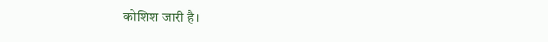कोशिश जारी है।